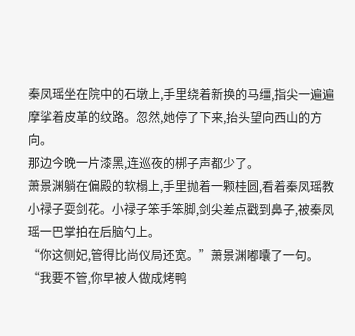秦凤瑶坐在院中的石墩上,手里绕着新换的马缰,指尖一遍遍摩挲着皮革的纹路。忽然,她停了下来,抬头望向西山的方向。
那边今晚一片漆黑,连巡夜的梆子声都少了。
萧景渊躺在偏殿的软榻上,手里抛着一颗桂圆,看着秦凤瑶教小禄子耍剑花。小禄子笨手笨脚,剑尖差点戳到鼻子,被秦凤瑶一巴掌拍在后脑勺上。
“你这侧妃,管得比尚仪局还宽。”萧景渊嘟囔了一句。
“我要不管,你早被人做成烤鸭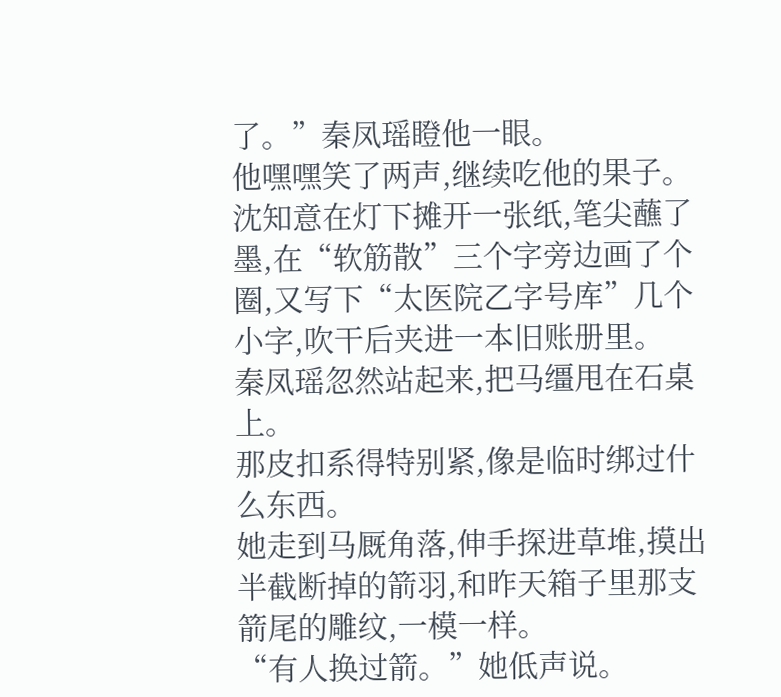了。”秦凤瑶瞪他一眼。
他嘿嘿笑了两声,继续吃他的果子。
沈知意在灯下摊开一张纸,笔尖蘸了墨,在“软筋散”三个字旁边画了个圈,又写下“太医院乙字号库”几个小字,吹干后夹进一本旧账册里。
秦凤瑶忽然站起来,把马缰甩在石桌上。
那皮扣系得特别紧,像是临时绑过什么东西。
她走到马厩角落,伸手探进草堆,摸出半截断掉的箭羽,和昨天箱子里那支箭尾的雕纹,一模一样。
“有人换过箭。”她低声说。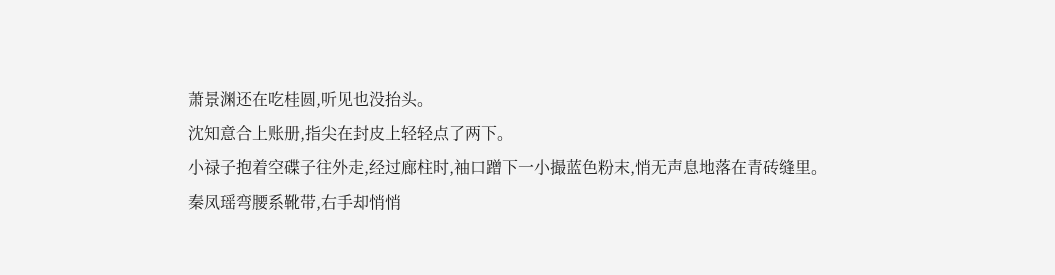萧景渊还在吃桂圆,听见也没抬头。
沈知意合上账册,指尖在封皮上轻轻点了两下。
小禄子抱着空碟子往外走,经过廊柱时,袖口蹭下一小撮蓝色粉末,悄无声息地落在青砖缝里。
秦凤瑶弯腰系靴带,右手却悄悄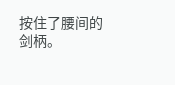按住了腰间的剑柄。